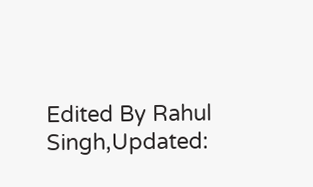Edited By Rahul Singh,Updated: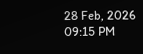28 Feb, 2026 09:15 PM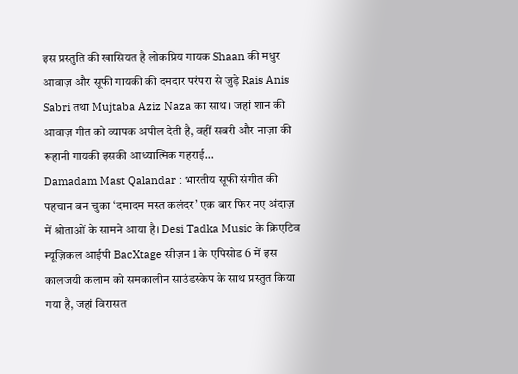इस प्रस्तुति की खासियत है लोकप्रिय गायक Shaan की मधुर आवाज़ और सूफी गायकी की दमदार परंपरा से जुड़े Rais Anis Sabri तथा Mujtaba Aziz Naza का साथ। जहां शान की आवाज़ गीत को व्यापक अपील देती है, वहीं सबरी और नाज़ा की रूहानी गायकी इसकी आध्यात्मिक गहराई...
Damadam Mast Qalandar : भारतीय सूफी संगीत की पहचान बन चुका ‘दमादम मस्त कलंदर’ एक बार फिर नए अंदाज़ में श्रोताओं के सामने आया है। Desi Tadka Music के क्रिएटिव म्यूज़िकल आईपी BacXtage सीज़न 1 के एपिसोड 6 में इस कालजयी कलाम को समकालीन साउंडस्केप के साथ प्रस्तुत किया गया है, जहां विरासत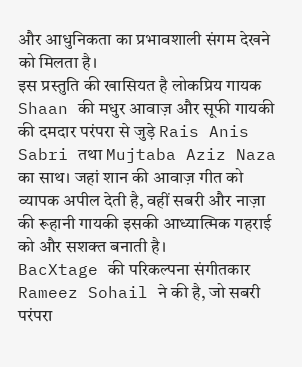और आधुनिकता का प्रभावशाली संगम देखने को मिलता है।
इस प्रस्तुति की खासियत है लोकप्रिय गायक Shaan की मधुर आवाज़ और सूफी गायकी की दमदार परंपरा से जुड़े Rais Anis Sabri तथा Mujtaba Aziz Naza का साथ। जहां शान की आवाज़ गीत को व्यापक अपील देती है, वहीं सबरी और नाज़ा की रूहानी गायकी इसकी आध्यात्मिक गहराई को और सशक्त बनाती है।
BacXtage की परिकल्पना संगीतकार Rameez Sohail ने की है, जो सबरी परंपरा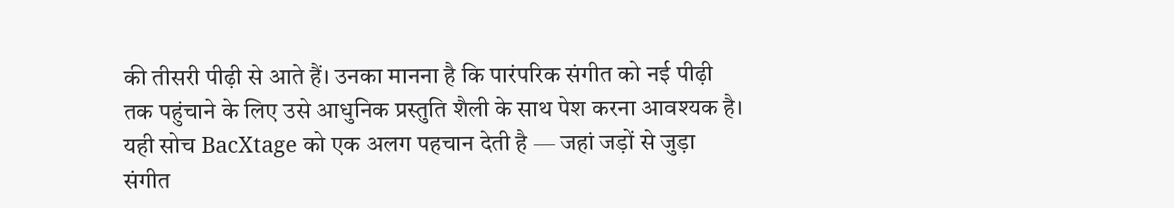की तीसरी पीढ़ी से आते हैं। उनका मानना है कि पारंपरिक संगीत को नई पीढ़ी तक पहुंचाने के लिए उसे आधुनिक प्रस्तुति शैली के साथ पेश करना आवश्यक है। यही सोच BacXtage को एक अलग पहचान देती है — जहां जड़ों से जुड़ा संगीत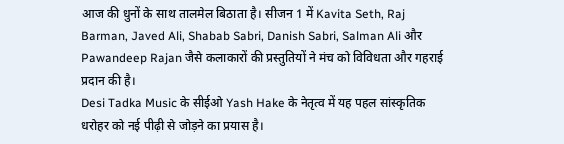आज की धुनों के साथ तालमेल बिठाता है। सीजन 1 में Kavita Seth, Raj Barman, Javed Ali, Shabab Sabri, Danish Sabri, Salman Ali और Pawandeep Rajan जैसे कलाकारों की प्रस्तुतियों ने मंच को विविधता और गहराई प्रदान की है।
Desi Tadka Music के सीईओ Yash Hake के नेतृत्व में यह पहल सांस्कृतिक धरोहर को नई पीढ़ी से जोड़ने का प्रयास है।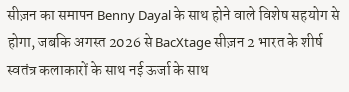सीज़न का समापन Benny Dayal के साथ होने वाले विशेष सहयोग से होगा, जबकि अगस्त 2026 से BacXtage सीज़न 2 भारत के शीर्ष स्वतंत्र कलाकारों के साथ नई ऊर्जा के साथ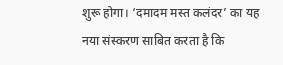शुरू होगा। ‘दमादम मस्त कलंदर’ का यह नया संस्करण साबित करता है कि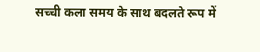सच्ची कला समय के साथ बदलते रूप में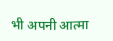भी अपनी आत्मा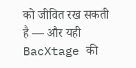को जीवित रख सकती है — और यही BacXtage की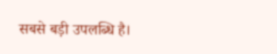सबसे बड़ी उपलब्धि है।